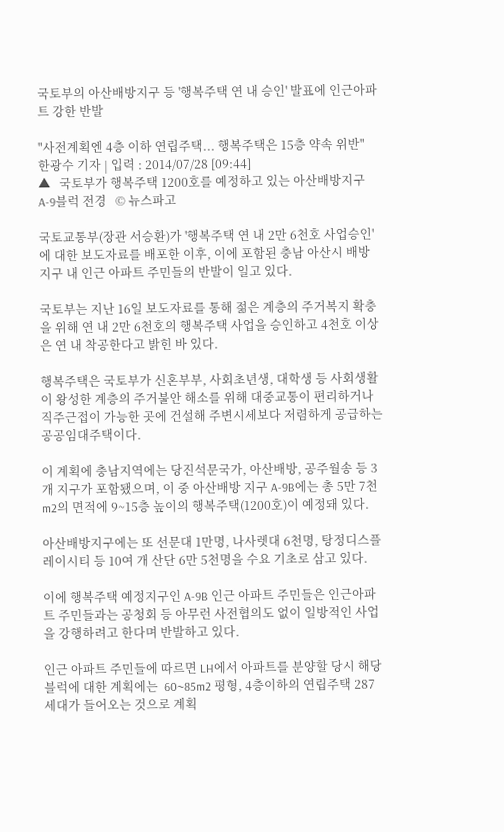국토부의 아산배방지구 등 '행복주택 연 내 승인' 발표에 인근아파트 강한 반발

"사전계획엔 4층 이하 연립주택... 행복주택은 15층 약속 위반"
한광수 기자 | 입력 : 2014/07/28 [09:44]
▲   국토부가 행복주택 1200호를 예정하고 있는 아산배방지구 A-9블럭 전경   © 뉴스파고

국토교통부(장관 서승환)가 '행복주택 연 내 2만 6천호 사업승인'에 대한 보도자료를 배포한 이후, 이에 포함된 충남 아산시 배방지구 내 인근 아파트 주민들의 반발이 일고 있다.

국토부는 지난 16일 보도자료를 통해 젊은 계층의 주거복지 확충을 위해 연 내 2만 6천호의 행복주택 사업을 승인하고 4천호 이상은 연 내 착공한다고 밝힌 바 있다.

행복주택은 국토부가 신혼부부, 사회초년생, 대학생 등 사회생활이 왕성한 계층의 주거불안 해소를 위해 대중교통이 편리하거나 직주근접이 가능한 곳에 건설해 주변시세보다 저렴하게 공급하는 공공임대주택이다.

이 계획에 충남지역에는 당진석문국가, 아산배방, 공주월송 등 3개 지구가 포함됐으며, 이 중 아산배방 지구 A-9B에는 총 5만 7천m2의 면적에 9~15층 높이의 행복주택(1200호)이 예정돼 있다.

아산배방지구에는 또 선문대 1만명, 나사렛대 6천명, 탕정디스플레이시티 등 10여 개 산단 6만 5천명을 수요 기초로 삼고 있다.

이에 행복주택 예정지구인 A-9B 인근 아파트 주민들은 인근아파트 주민들과는 공청회 등 아무런 사전협의도 없이 일방적인 사업을 강행하려고 한다며 반발하고 있다.

인근 아파트 주민들에 따르면 LH에서 아파트를 분양할 당시 해당블럭에 대한 계획에는  60~85m2 평형, 4층이하의 연립주택 287세대가 들어오는 것으로 계획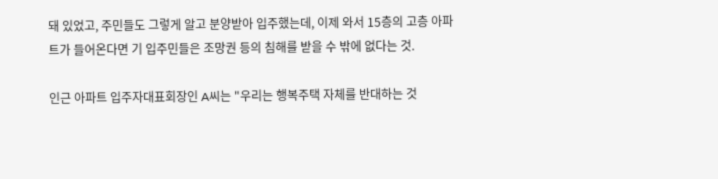돼 있었고, 주민들도 그렇게 알고 분양받아 입주했는데, 이제 와서 15층의 고층 아파트가 들어온다면 기 입주민들은 조망권 등의 침해를 받을 수 밖에 없다는 것.

인근 아파트 입주자대표회장인 A씨는 "우리는 행복주택 자체를 반대하는 것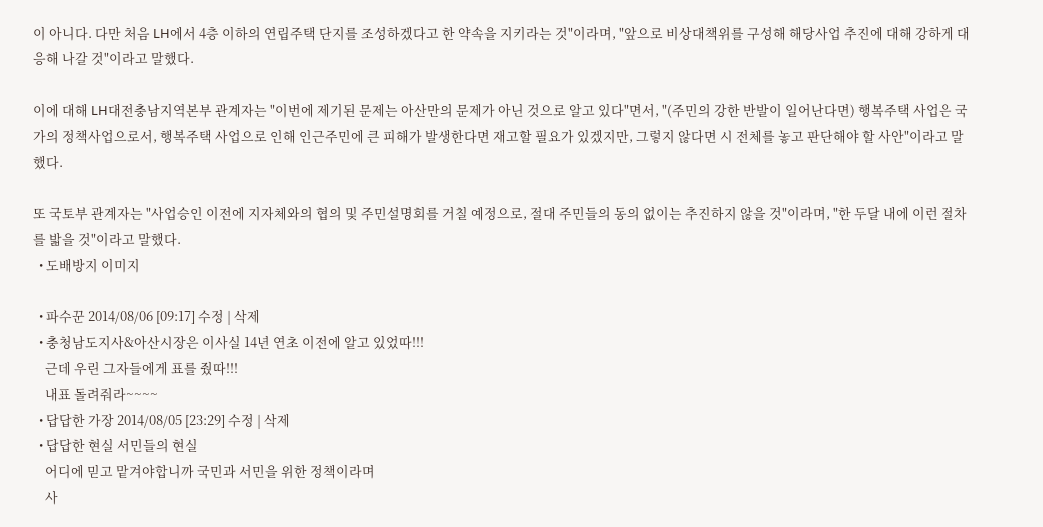이 아니다. 다만 처음 LH에서 4층 이하의 연립주택 단지를 조성하겠다고 한 약속을 지키라는 것"이라며, "앞으로 비상대책위를 구성해 해당사업 추진에 대해 강하게 대응해 나갈 것"이라고 말했다.

이에 대해 LH대전충남지역본부 관계자는 "이번에 제기된 문제는 아산만의 문제가 아닌 것으로 알고 있다"면서, "(주민의 강한 반발이 일어난다면) 행복주택 사업은 국가의 정책사업으로서, 행복주택 사업으로 인해 인근주민에 큰 피해가 발생한다면 재고할 필요가 있겠지만, 그렇지 않다면 시 전체를 놓고 판단해야 할 사안"이라고 말했다.

또 국토부 관계자는 "사업승인 이전에 지자체와의 협의 및 주민설명회를 거칠 예정으로, 절대 주민들의 동의 없이는 추진하지 않을 것"이라며, "한 두달 내에 이런 절차를 밟을 것"이라고 말했다.
  • 도배방지 이미지

  • 파수꾼 2014/08/06 [09:17] 수정 | 삭제
  • 충청남도지사&아산시장은 이사실 14년 연초 이전에 알고 있었따!!!
    근데 우린 그자들에게 표를 줬따!!!
    내표 돌려줘라~~~~
  • 답답한 가장 2014/08/05 [23:29] 수정 | 삭제
  • 답답한 현실 서민들의 현실
    어디에 믿고 맡겨야합니까 국민과 서민을 위한 정책이라며
    사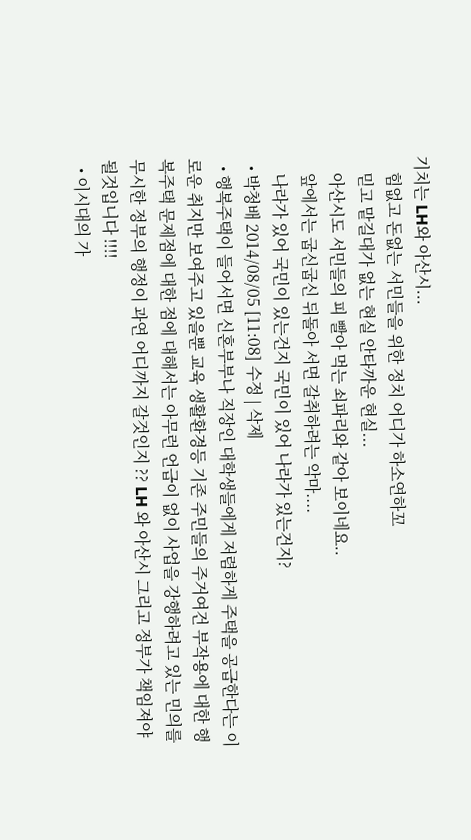기치는 LH와 아산시...
    힘없고 돈없는 서민들을 위한 정치 어디가 하소연하꼬
    믿고 맡길대가 없는 현실 안타까운 현실...
    아산시도 서민들의 피 빨아 먹는 쇠파리와 같아 보이네요..
    앞에서는 굽신굽신 뒤돌아 서면 갈취하려는 악마....
    나라가 있어 국민이 있는건지 국민이 있어 나라가 있는건지?
  • 박청배 2014/08/05 [11:08] 수정 | 삭제
  • 행복주택이 들어서면 신혼부부나 직장인 대학생들에게 저렴하게 주택을 공급한다는 이로운 취지만 보여주고 있을뿐 교육 생활환경등 기존 주민들의 주거여건 부작용에 대한 행복주택 문제점에 대한 점에 대해서는 아무런 언급이 없이 사업을 강행하려고 있는 민의를 무시한 정부의 행정이 과연 어디까지 갈것인지 ?? LH 와 아산시 그리고 정부가 책임져야 될것입니다 !!!!
  • 이시대의 가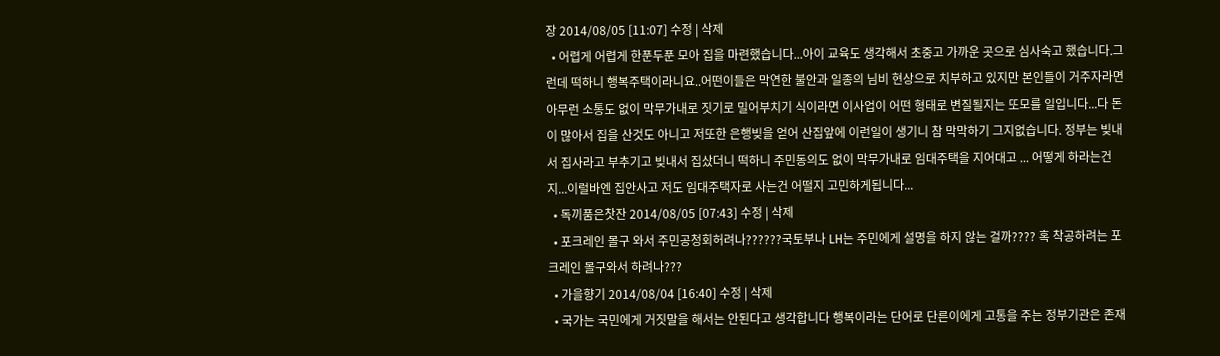장 2014/08/05 [11:07] 수정 | 삭제
  • 어렵게 어렵게 한푼두푼 모아 집을 마련했습니다...아이 교육도 생각해서 초중고 가까운 곳으로 심사숙고 했습니다.그런데 떡하니 행복주택이라니요..어떤이들은 막연한 불안과 일종의 님비 현상으로 치부하고 있지만 본인들이 거주자라면 아무런 소통도 없이 막무가내로 짓기로 밀어부치기 식이라면 이사업이 어떤 형태로 변질될지는 또모를 일입니다...다 돈이 많아서 집을 산것도 아니고 저또한 은행빚을 얻어 산집앞에 이런일이 생기니 참 막막하기 그지없습니다. 정부는 빚내서 집사라고 부추기고 빚내서 집샀더니 떡하니 주민동의도 없이 막무가내로 임대주택을 지어대고 ... 어떻게 하라는건지...이럴바엔 집안사고 저도 임대주택자로 사는건 어떨지 고민하게됩니다...
  • 독끼품은찻잔 2014/08/05 [07:43] 수정 | 삭제
  • 포크레인 몰구 와서 주민공청회허려나??????국토부나 LH는 주민에게 설명을 하지 않는 걸까???? 혹 착공하려는 포크레인 몰구와서 하려나???
  • 가을향기 2014/08/04 [16:40] 수정 | 삭제
  • 국가는 국민에게 거짓말을 해서는 안된다고 생각합니다 행복이라는 단어로 단른이에게 고통을 주는 정부기관은 존재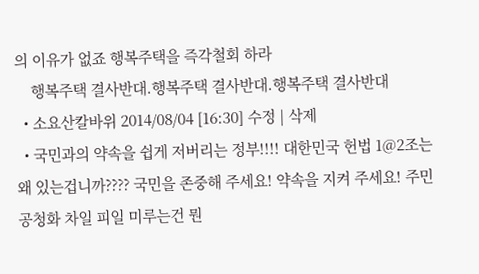의 이유가 없죠 행복주택을 즉각철회 하라
    행복주택 결사반대.행복주택 결사반대.행복주택 결사반대
  • 소요산칼바위 2014/08/04 [16:30] 수정 | 삭제
  • 국민과의 약속을 쉽게 저버리는 정부!!!! 대한민국 헌법 1@2조는 왜 있는겁니까???? 국민을 존중해 주세요! 약속을 지켜 주세요! 주민 공청화 차일 피일 미루는건 뭔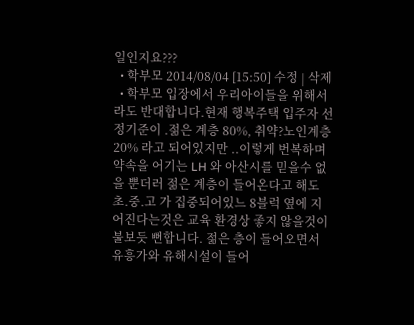일인지요???
  • 학부모 2014/08/04 [15:50] 수정 | 삭제
  • 학부모 입장에서 우리아이들을 위해서라도 반대합니다.현재 행복주택 입주자 선정기준이 .젊은 계층 80%, 취약?노인계층 20% 라고 되어있지만 ..이렇게 번복하며 약속을 어기는 LH 와 아산시를 믿을수 없을 뿐더러 젊은 계층이 들어온다고 해도 초.중.고 가 집중되어있느 8블럭 옆에 지어진다는것은 교육 환경상 좋지 않을것이 불보듯 뻔합니다. 젊은 층이 들어오면서 유흥가와 유해시설이 들어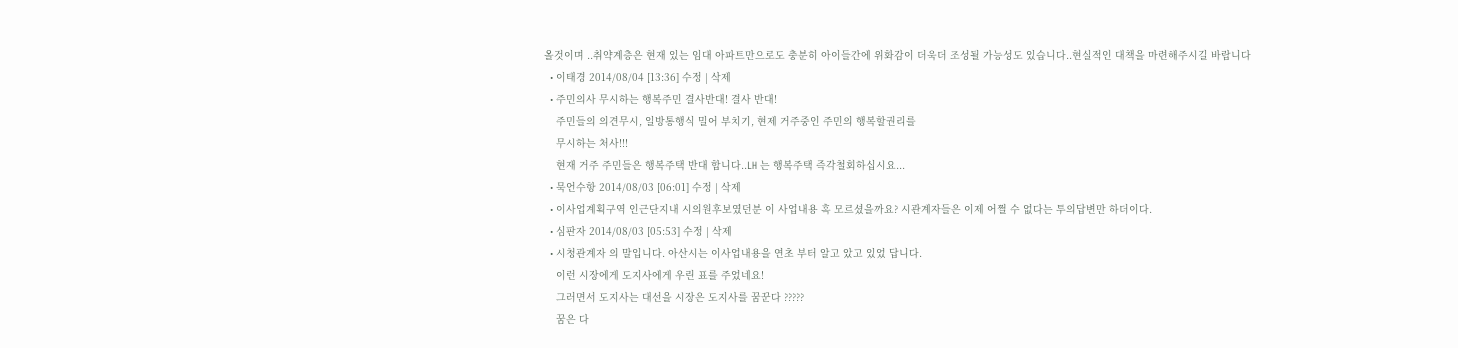올것이며 ..취약계층은 현재 있는 임대 아파트만으로도 충분히 아이들간에 위화감이 더욱더 조성될 가능성도 있습니다..현실적인 대책을 마련해주시길 바랍니다
  • 이태경 2014/08/04 [13:36] 수정 | 삭제
  • 주민의사 무시하는 행복주민 결사반대! 결사 반대!
    주민들의 의견무시, 일방통행식 밀어 부치기, 현제 거주중인 주민의 행복할권리를
    무시하는 처사!!!
    현재 거주 주민들은 행복주택 반대 합니다..LH 는 행복주택 즉각철회하십시요...
  • 묵언수항 2014/08/03 [06:01] 수정 | 삭제
  • 이사업계획구역 인근단지내 시의원후보였던분 이 사업내용 혹 모르셨을까요? 시관계자들은 이제 어쩔 수 없다는 투의답변만 하더이다.
  • 심판자 2014/08/03 [05:53] 수정 | 삭제
  • 시청관계자 의 말입니다. 아산시는 이사업내용을 연초 부터 알고 았고 있었 답니다.
    이런 시장에게 도지사에게 우린 표를 주었네요!
    그러면서 도지사는 대선을 시장은 도지사를 꿈꾼다 ?????
    꿈은 다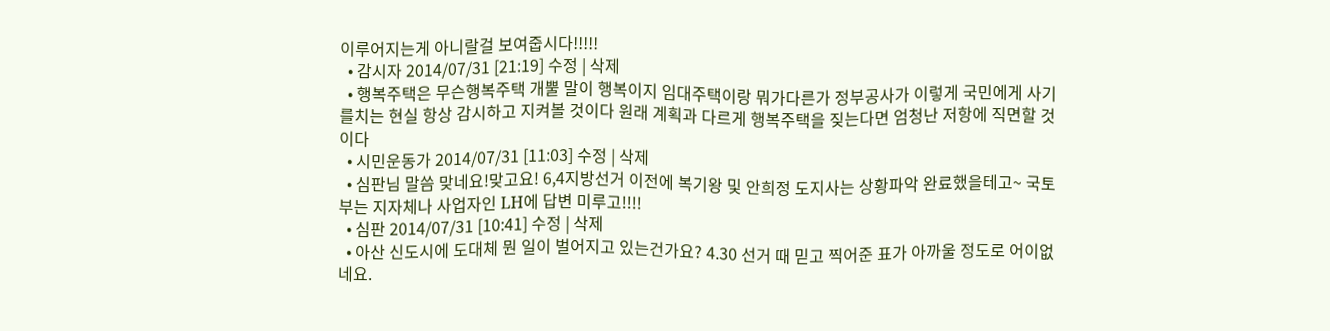이루어지는게 아니랄걸 보여줍시다!!!!!
  • 감시자 2014/07/31 [21:19] 수정 | 삭제
  • 행복주택은 무슨행복주택 개뿔 말이 행복이지 임대주택이랑 뭐가다른가 정부공사가 이렇게 국민에게 사기를치는 현실 항상 감시하고 지켜볼 것이다 원래 계획과 다르게 행복주택을 짖는다면 엄청난 저항에 직면할 것이다
  • 시민운동가 2014/07/31 [11:03] 수정 | 삭제
  • 심판님 말씀 맞네요!맞고요! 6,4지방선거 이전에 복기왕 및 안희정 도지사는 상황파악 완료했을테고~ 국토부는 지자체나 사업자인 LH에 답변 미루고!!!!
  • 심판 2014/07/31 [10:41] 수정 | 삭제
  • 아산 신도시에 도대체 뭔 일이 벌어지고 있는건가요? 4.30 선거 때 믿고 찍어준 표가 아까울 정도로 어이없네요.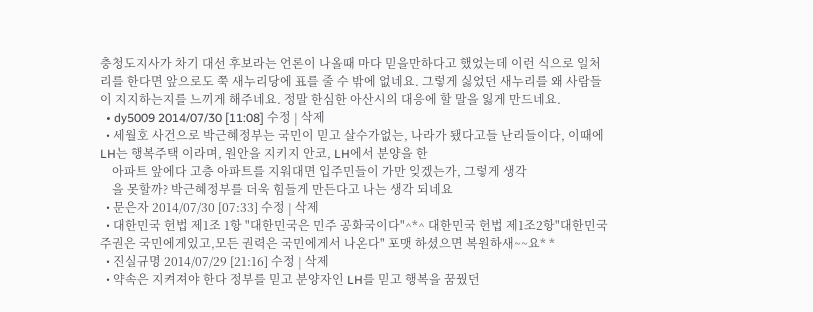충청도지사가 차기 대선 후보라는 언론이 나올때 마다 믿을만하다고 했었는데 이런 식으로 일처리를 한다면 앞으로도 쭉 새누리당에 표를 줄 수 밖에 없네요. 그렇게 싫었던 새누리를 왜 사람들이 지지하는지를 느끼게 해주네요. 정말 한심한 아산시의 대응에 할 말을 잃게 만드네요.
  • dy5009 2014/07/30 [11:08] 수정 | 삭제
  • 세월호 사건으로 박근혜정부는 국민이 믿고 살수가없는, 나라가 됐다고들 난리들이다, 이때에 LH는 행복주택 이라며, 원안을 지키지 안코, LH에서 분양을 한
    아파트 앞에다 고층 아파트를 지워대면 입주민들이 가만 잊겠는가, 그렇게 생각
    을 못할까? 박근혜정부를 더욱 힘들게 만든다고 나는 생각 되네요
  • 문은자 2014/07/30 [07:33] 수정 | 삭제
  • 대한민국 헌법 제1조 1항 "대한민국은 민주 공화국이다"^*^ 대한민국 헌법 제1조2항"대한민국 주권은 국민에게있고,모든 권력은 국민에게서 나온다" 포맷 하셨으면 복원하새~~요* *
  • 진실규명 2014/07/29 [21:16] 수정 | 삭제
  • 약속은 지켜져야 한다 정부를 믿고 분양자인 LH를 믿고 행복을 꿈꿨던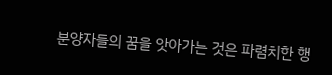분양자들의 꿈을 앗아가는 것은 파렴치한 행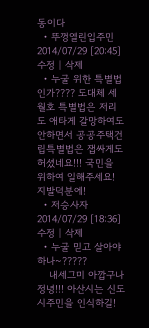동이다
  • 뚜껑열린입주민 2014/07/29 [20:45] 수정 | 삭제
  • 누굴 위한 특별법인가???? 도대체 세월호 특별법은 저리도 애타게 갈망하여도 안하면서 공공주택건립특별법은 잽싸게도 허셨네요!!! 국민을 위하여 일해주세요! 지발덕분에!
  • 저승사자 2014/07/29 [18:36] 수정 | 삭제
  • 누굴 믿고 살아야 하나~?????
    내세그미 아깝구나 정녕!!! 아산시는 신도시주민을 인식하길!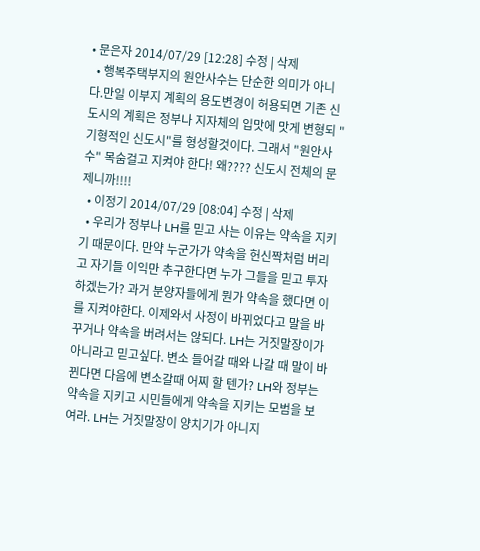• 문은자 2014/07/29 [12:28] 수정 | 삭제
  • 행복주택부지의 원안사수는 단순한 의미가 아니다.만일 이부지 계획의 용도변경이 허용되면 기존 신도시의 계획은 정부나 지자체의 입맛에 맛게 변형되 "기형적인 신도시"를 형성할것이다. 그래서 "원안사수" 목숨걸고 지켜야 한다! 왜???? 신도시 전체의 문제니까!!!!
  • 이정기 2014/07/29 [08:04] 수정 | 삭제
  • 우리가 정부나 LH를 믿고 사는 이유는 약속을 지키기 때문이다. 만약 누군가가 약속을 헌신짝처럼 버리고 자기들 이익만 추구한다면 누가 그들을 믿고 투자하겠는가? 과거 분양자들에게 뭔가 약속을 했다면 이를 지켜야한다. 이제와서 사정이 바뀌었다고 말을 바꾸거나 약속을 버려서는 않되다. LH는 거짓말장이가 아니라고 믿고싶다. 변소 들어갈 때와 나갈 때 말이 바뀐다면 다음에 변소갈때 어찌 할 텐가? LH와 정부는 약속을 지키고 시민들에게 약속을 지키는 모범을 보여라. LH는 거짓말장이 양치기가 아니지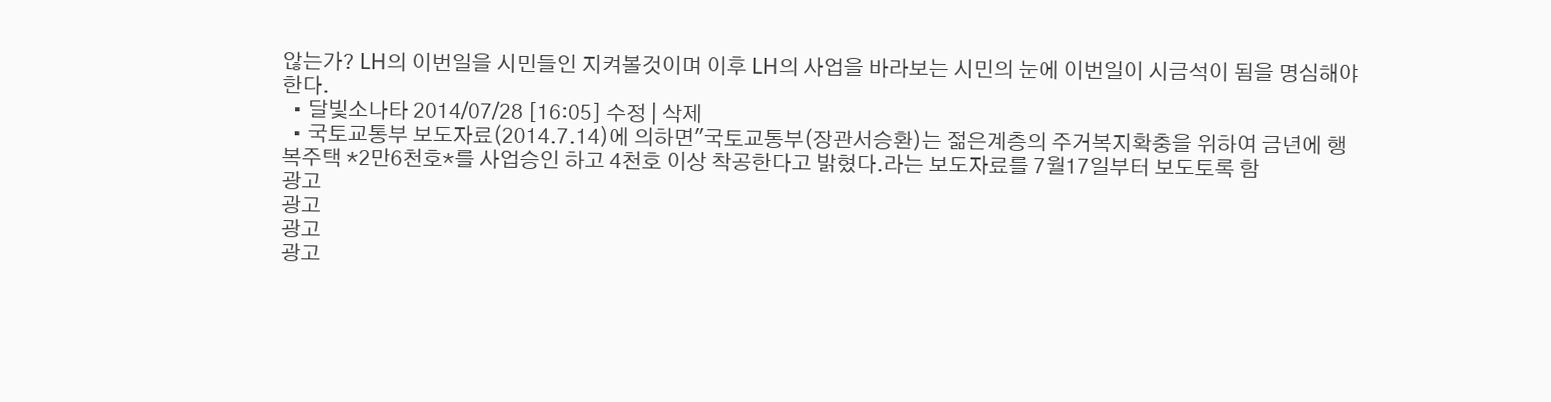않는가? LH의 이번일을 시민들인 지켜볼것이며 이후 LH의 사업을 바라보는 시민의 눈에 이번일이 시금석이 됨을 명심해야한다.
  • 달빛소나타 2014/07/28 [16:05] 수정 | 삭제
  • 국토교통부 보도자료(2014.7.14)에 의하면"국토교통부(장관서승환)는 젊은계층의 주거복지확충을 위하여 금년에 행복주택 *2만6천호*를 사업승인 하고 4천호 이상 착공한다고 밝혔다.라는 보도자료를 7월17일부터 보도토록 함
광고
광고
광고
광고